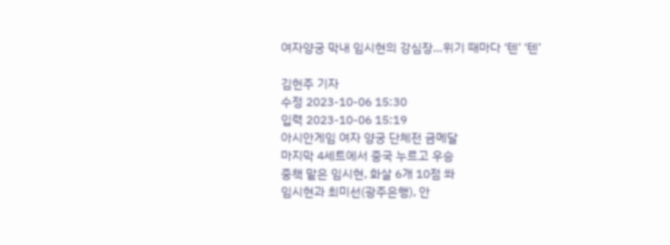여자양궁 막내 임시현의 강심장…위기 때마다 ‘텐’ ‘텐’

김헌주 기자
수정 2023-10-06 15:30
입력 2023-10-06 15:19
아시안게임 여자 양궁 단체전 금메달
마지막 4세트에서 중국 누르고 우승
중책 맡은 임시현, 화살 6개 10점 쏴
임시현과 최미선(광주은행), 안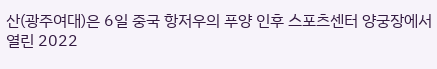산(광주여대)은 6일 중국 항저우의 푸양 인후 스포츠센터 양궁장에서 열린 2022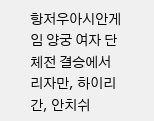항저우아시안게임 양궁 여자 단체전 결승에서 리자만, 하이리간, 안치쉬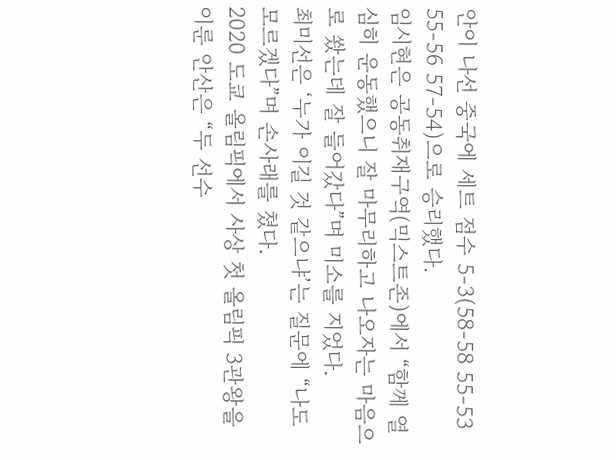안이 나선 중국에 세트 점수 5-3(58-58 55-53 55-56 57-54)으로 승리했다.
임시현은 공동취재구역(믹스트존)에서 “함께 열심히 운동했으니 잘 마무리하고 나오자는 마음으로 쐈는데 잘 들어갔다”며 미소를 지었다.
최미선은 ‘누가 이길 것 같으냐’는 질문에 “나도 모르겠다”며 손사래를 쳤다.
2020 도쿄 올림픽에서 사상 첫 올림픽 3관왕을 이룬 안산은 “두 선수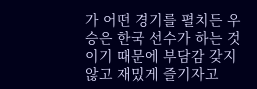가 어떤 경기를 펼치든 우승은 한국 선수가 하는 것이기 때문에 부담감 갖지 않고 재밌게 즐기자고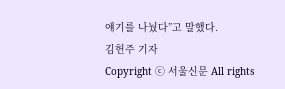얘기를 나눴다”고 말했다.
김헌주 기자
Copyright ⓒ 서울신문 All rights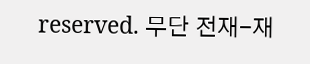reserved. 무단 전재-재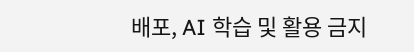배포, AI 학습 및 활용 금지